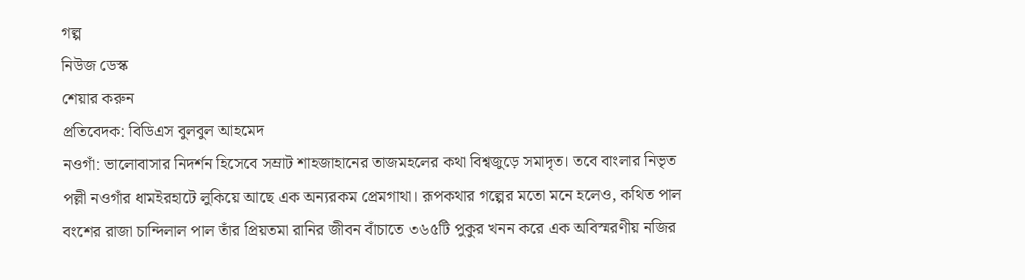গল্প
নিউজ ডেস্ক
শেয়ার করুন
প্রতিবেদক: বিডিএস বুলবুল আহমেদ
নওগাঁ: ভালোবাসার নিদর্শন হিসেবে সম্রাট শাহজাহানের তাজমহলের কথা বিশ্বজুড়ে সমাদৃত। তবে বাংলার নিভৃত পল্লী নওগাঁর ধামইরহাটে লুকিয়ে আছে এক অন্যরকম প্রেমগাথা। রূপকথার গল্পের মতো মনে হলেও, কথিত পাল বংশের রাজা চান্দিলাল পাল তাঁর প্রিয়তমা রানির জীবন বাঁচাতে ৩৬৫টি পুকুর খনন করে এক অবিস্মরণীয় নজির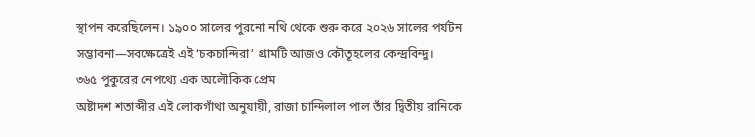স্থাপন করেছিলেন। ১৯০০ সালের পুরনো নথি থেকে শুরু করে ২০২৬ সালের পর্যটন সম্ভাবনা—সবক্ষেত্রেই এই ‘চকচান্দিরা’ গ্রামটি আজও কৌতূহলের কেন্দ্রবিন্দু।
৩৬৫ পুকুরের নেপথ্যে এক অলৌকিক প্রেম
অষ্টাদশ শতাব্দীর এই লোকগাঁথা অনুযায়ী, রাজা চান্দিলাল পাল তাঁর দ্বিতীয় রানিকে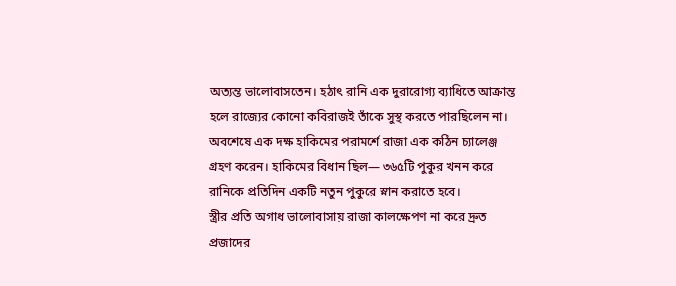অত্যন্ত ভালোবাসতেন। হঠাৎ রানি এক দুরারোগ্য ব্যাধিতে আক্রান্ত হলে রাজ্যের কোনো কবিরাজই তাঁকে সুস্থ করতে পারছিলেন না। অবশেষে এক দক্ষ হাকিমের পরামর্শে রাজা এক কঠিন চ্যালেঞ্জ গ্রহণ করেন। হাকিমের বিধান ছিল— ৩৬৫টি পুকুর খনন করে রানিকে প্রতিদিন একটি নতুন পুকুরে স্নান করাতে হবে।
স্ত্রীর প্রতি অগাধ ভালোবাসায় রাজা কালক্ষেপণ না করে দ্রুত প্রজাদের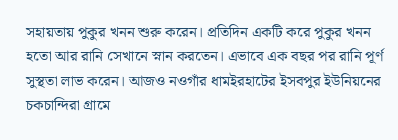সহায়তায় পুকুর খনন শুরু করেন। প্রতিদিন একটি করে পুকুর খনন হতো আর রানি সেখানে স্নান করতেন। এভাবে এক বছর পর রানি পূর্ণ সুস্থতা লাভ করেন। আজও নওগাঁর ধামইরহাটের ইসবপুর ইউনিয়নের চকচান্দিরা গ্রামে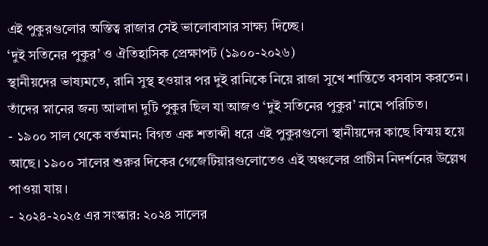এই পুকুরগুলোর অস্তিত্ব রাজার সেই ভালোবাসার সাক্ষ্য দিচ্ছে।
‘দুই সতিনের পুকুর’ ও ঐতিহাসিক প্রেক্ষাপট (১৯০০-২০২৬)
স্থানীয়দের ভাষ্যমতে, রানি সুস্থ হওয়ার পর দুই রানিকে নিয়ে রাজা সুখে শান্তিতে বসবাস করতেন। তাঁদের স্নানের জন্য আলাদা দুটি পুকুর ছিল যা আজও ‘দুই সতিনের পুকুর’ নামে পরিচিত।
- ১৯০০ সাল থেকে বর্তমান: বিগত এক শতাব্দী ধরে এই পুকুরগুলো স্থানীয়দের কাছে বিস্ময় হয়ে আছে। ১৯০০ সালের শুরুর দিকের গেজেটিয়ারগুলোতেও এই অঞ্চলের প্রাচীন নিদর্শনের উল্লেখ পাওয়া যায়।
- ২০২৪-২০২৫ এর সংস্কার: ২০২৪ সালের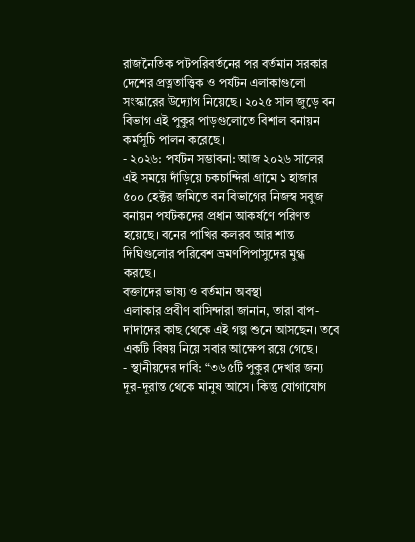রাজনৈতিক পটপরিবর্তনের পর বর্তমান সরকার দেশের প্রত্নতাত্ত্বিক ও পর্যটন এলাকাগুলো সংস্কারের উদ্যোগ নিয়েছে। ২০২৫ সাল জুড়ে বন বিভাগ এই পুকুর পাড়গুলোতে বিশাল বনায়ন কর্মসূচি পালন করেছে।
- ২০২৬: পর্যটন সম্ভাবনা: আজ ২০২৬ সালের এই সময়ে দাঁড়িয়ে চকচান্দিরা গ্রামে ১ হাজার ৫০০ হেক্টর জমিতে বন বিভাগের নিজস্ব সবুজ বনায়ন পর্যটকদের প্রধান আকর্ষণে পরিণত হয়েছে। বনের পাখির কলরব আর শান্ত দিঘিগুলোর পরিবেশ ভ্রমণপিপাসুদের মুগ্ধ করছে।
বক্তাদের ভাষ্য ও বর্তমান অবস্থা
এলাকার প্রবীণ বাসিন্দারা জানান, তারা বাপ-দাদাদের কাছ থেকে এই গল্প শুনে আসছেন। তবে একটি বিষয় নিয়ে সবার আক্ষেপ রয়ে গেছে।
- স্থানীয়দের দাবি: “৩৬৫টি পুকুর দেখার জন্য দূর-দূরান্ত থেকে মানুষ আসে। কিন্তু যোগাযোগ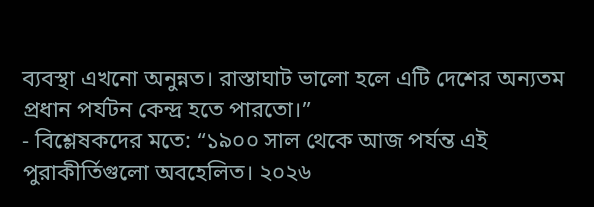ব্যবস্থা এখনো অনুন্নত। রাস্তাঘাট ভালো হলে এটি দেশের অন্যতম প্রধান পর্যটন কেন্দ্র হতে পারতো।”
- বিশ্লেষকদের মতে: “১৯০০ সাল থেকে আজ পর্যন্ত এই পুরাকীর্তিগুলো অবহেলিত। ২০২৬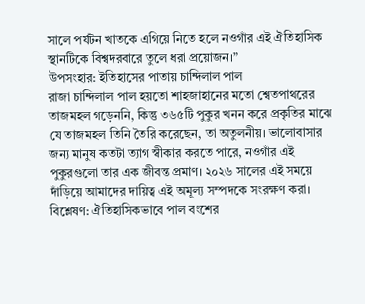সালে পর্যটন খাতকে এগিয়ে নিতে হলে নওগাঁর এই ঐতিহাসিক স্থানটিকে বিশ্বদরবারে তুলে ধরা প্রয়োজন।”
উপসংহার: ইতিহাসের পাতায় চান্দিলাল পাল
রাজা চান্দিলাল পাল হয়তো শাহজাহানের মতো শ্বেতপাথরের তাজমহল গড়েননি, কিন্তু ৩৬৫টি পুকুর খনন করে প্রকৃতির মাঝে যে তাজমহল তিনি তৈরি করেছেন, তা অতুলনীয়। ভালোবাসার জন্য মানুষ কতটা ত্যাগ স্বীকার করতে পারে, নওগাঁর এই পুকুরগুলো তার এক জীবন্ত প্রমাণ। ২০২৬ সালের এই সময়ে দাঁড়িয়ে আমাদের দায়িত্ব এই অমূল্য সম্পদকে সংরক্ষণ করা।
বিশ্লেষণ: ঐতিহাসিকভাবে পাল বংশের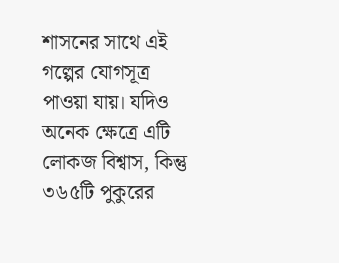শাসনের সাথে এই গল্পের যোগসূত্র পাওয়া যায়। যদিও অনেক ক্ষেত্রে এটি লোকজ বিশ্বাস, কিন্তু ৩৬৫টি পুকুরের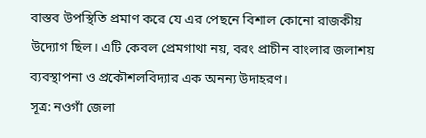বাস্তব উপস্থিতি প্রমাণ করে যে এর পেছনে বিশাল কোনো রাজকীয় উদ্যোগ ছিল। এটি কেবল প্রেমগাথা নয়, বরং প্রাচীন বাংলার জলাশয় ব্যবস্থাপনা ও প্রকৌশলবিদ্যার এক অনন্য উদাহরণ।
সূত্র: নওগাঁ জেলা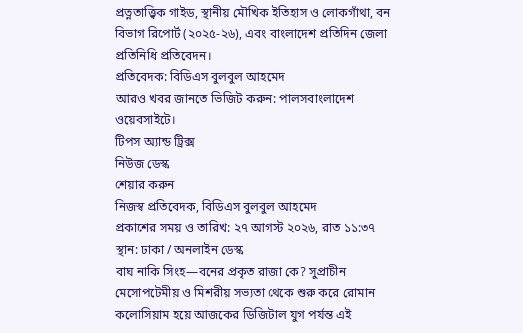প্রত্নতাত্ত্বিক গাইড, স্থানীয় মৌখিক ইতিহাস ও লোকগাঁথা, বন বিভাগ রিপোর্ট (২০২৫-২৬), এবং বাংলাদেশ প্রতিদিন জেলা প্রতিনিধি প্রতিবেদন।
প্রতিবেদক: বিডিএস বুলবুল আহমেদ
আরও খবর জানতে ভিজিট করুন: পালসবাংলাদেশ ওয়েবসাইটে।
টিপস অ্যান্ড ট্রিক্স
নিউজ ডেস্ক
শেয়ার করুন
নিজস্ব প্রতিবেদক, বিডিএস বুলবুল আহমেদ
প্রকাশের সময় ও তারিখ: ২৭ আগস্ট ২০২৬, রাত ১১:৩৭ স্থান: ঢাকা / অনলাইন ডেস্ক
বাঘ নাকি সিংহ—বনের প্রকৃত রাজা কে? সুপ্রাচীন মেসোপটেমীয় ও মিশরীয় সভ্যতা থেকে শুরু করে রোমান কলোসিয়াম হয়ে আজকের ডিজিটাল যুগ পর্যন্ত এই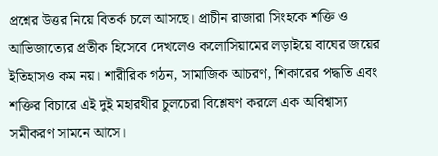প্রশ্নের উত্তর নিয়ে বিতর্ক চলে আসছে। প্রাচীন রাজারা সিংহকে শক্তি ও আভিজাত্যের প্রতীক হিসেবে দেখলেও কলোসিয়ামের লড়াইয়ে বাঘের জয়ের ইতিহাসও কম নয়। শারীরিক গঠন, সামাজিক আচরণ, শিকারের পদ্ধতি এবং শক্তির বিচারে এই দুই মহারথীর চুলচেরা বিশ্লেষণ করলে এক অবিশ্বাস্য সমীকরণ সামনে আসে।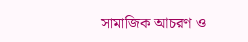সামাজিক আচরণ ও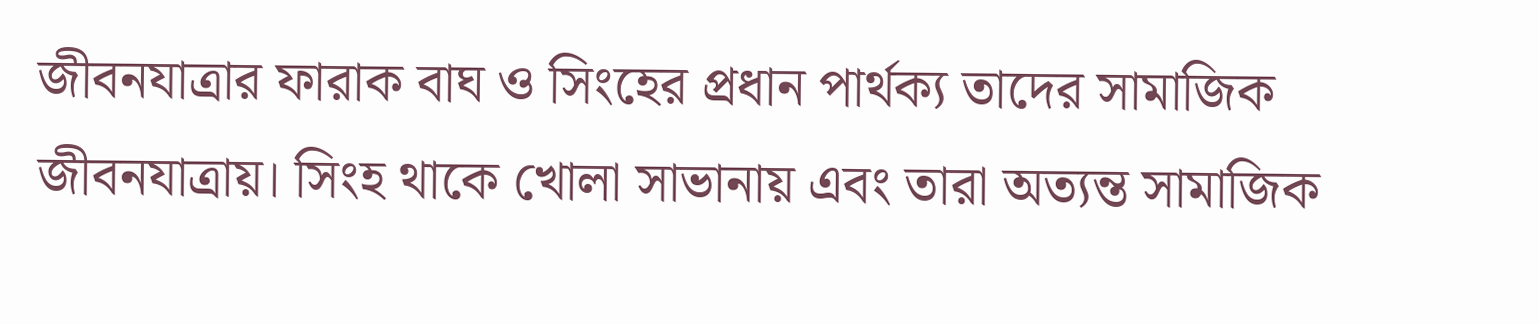জীবনযাত্রার ফারাক বাঘ ও সিংহের প্রধান পার্থক্য তাদের সামাজিক জীবনযাত্রায়। সিংহ থাকে খোলা সাভানায় এবং তারা অত্যন্ত সামাজিক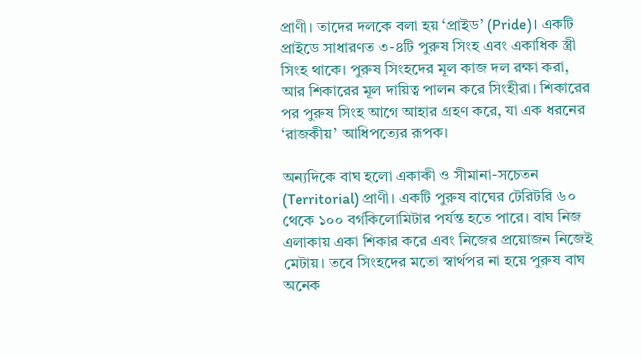প্রাণী। তাদের দলকে বলা হয় ‘প্রাইড’ (Pride)। একটি প্রাইডে সাধারণত ৩-৪টি পুরুষ সিংহ এবং একাধিক স্ত্রী সিংহ থাকে। পুরুষ সিংহদের মূল কাজ দল রক্ষা করা, আর শিকারের মূল দায়িত্ব পালন করে সিংহীরা। শিকারের পর পুরুষ সিংহ আগে আহার গ্রহণ করে, যা এক ধরনের ‘রাজকীয়’ আধিপত্যের রূপক।

অন্যদিকে বাঘ হলো একাকী ও সীমানা-সচেতন (Territorial) প্রাণী। একটি পুরুষ বাঘের টেরিটরি ৬০ থেকে ১০০ বর্গকিলোমিটার পর্যন্ত হতে পারে। বাঘ নিজ এলাকায় একা শিকার করে এবং নিজের প্রয়োজন নিজেই মেটায়। তবে সিংহদের মতো স্বার্থপর না হয়ে পুরুষ বাঘ অনেক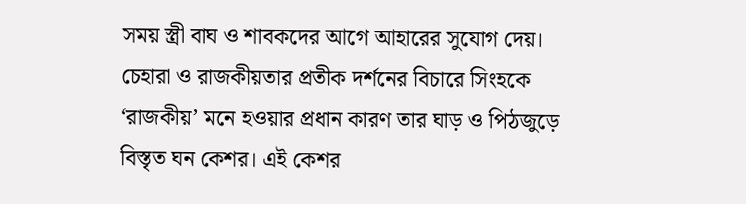সময় স্ত্রী বাঘ ও শাবকদের আগে আহারের সুযোগ দেয়।
চেহারা ও রাজকীয়তার প্রতীক দর্শনের বিচারে সিংহকে ‘রাজকীয়’ মনে হওয়ার প্রধান কারণ তার ঘাড় ও পিঠজুড়ে বিস্তৃত ঘন কেশর। এই কেশর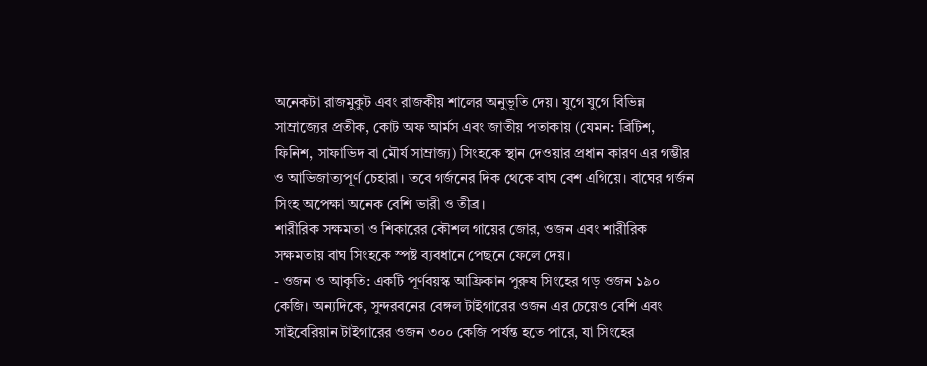অনেকটা রাজমুকুট এবং রাজকীয় শালের অনুভূতি দেয়। যুগে যুগে বিভিন্ন সাম্রাজ্যের প্রতীক, কোট অফ আর্মস এবং জাতীয় পতাকায় (যেমন: ব্রিটিশ, ফিনিশ, সাফাভিদ বা মৌর্য সাম্রাজ্য) সিংহকে স্থান দেওয়ার প্রধান কারণ এর গম্ভীর ও আভিজাত্যপূর্ণ চেহারা। তবে গর্জনের দিক থেকে বাঘ বেশ এগিয়ে। বাঘের গর্জন সিংহ অপেক্ষা অনেক বেশি ভারী ও তীব্র।
শারীরিক সক্ষমতা ও শিকারের কৌশল গায়ের জোর, ওজন এবং শারীরিক সক্ষমতায় বাঘ সিংহকে স্পষ্ট ব্যবধানে পেছনে ফেলে দেয়।
- ওজন ও আকৃতি: একটি পূর্ণবয়স্ক আফ্রিকান পুরুষ সিংহের গড় ওজন ১৯০ কেজি। অন্যদিকে, সুন্দরবনের বেঙ্গল টাইগারের ওজন এর চেয়েও বেশি এবং সাইবেরিয়ান টাইগারের ওজন ৩০০ কেজি পর্যন্ত হতে পারে, যা সিংহের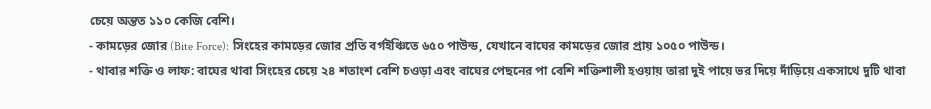চেয়ে অন্তত ১১০ কেজি বেশি।
- কামড়ের জোর (Bite Force): সিংহের কামড়ের জোর প্রতি বর্গইঞ্চিতে ৬৫০ পাউন্ড, যেখানে বাঘের কামড়ের জোর প্রায় ১০৫০ পাউন্ড।
- থাবার শক্তি ও লাফ: বাঘের থাবা সিংহের চেয়ে ২৪ শতাংশ বেশি চওড়া এবং বাঘের পেছনের পা বেশি শক্তিশালী হওয়ায় তারা দুই পায়ে ভর দিয়ে দাঁড়িয়ে একসাথে দুটি থাবা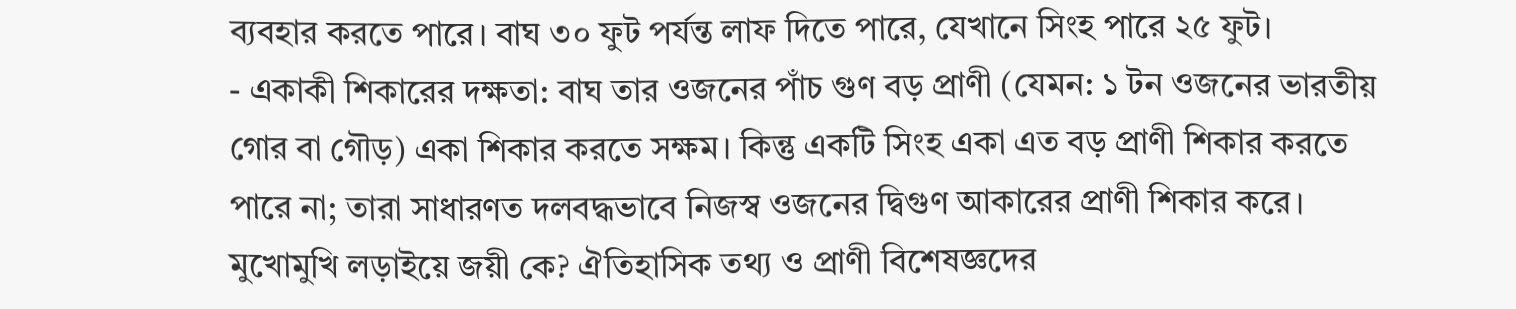ব্যবহার করতে পারে। বাঘ ৩০ ফুট পর্যন্ত লাফ দিতে পারে, যেখানে সিংহ পারে ২৫ ফুট।
- একাকী শিকারের দক্ষতা: বাঘ তার ওজনের পাঁচ গুণ বড় প্রাণী (যেমন: ১ টন ওজনের ভারতীয় গোর বা গৌড়) একা শিকার করতে সক্ষম। কিন্তু একটি সিংহ একা এত বড় প্রাণী শিকার করতে পারে না; তারা সাধারণত দলবদ্ধভাবে নিজস্ব ওজনের দ্বিগুণ আকারের প্রাণী শিকার করে।
মুখোমুখি লড়াইয়ে জয়ী কে? ঐতিহাসিক তথ্য ও প্রাণী বিশেষজ্ঞদের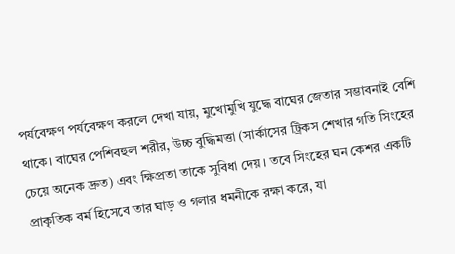পর্যবেক্ষণ পর্যবেক্ষণ করলে দেখা যায়, মুখোমুখি যুদ্ধে বাঘের জেতার সম্ভাবনাই বেশি থাকে। বাঘের পেশিবহুল শরীর, উচ্চ বুদ্ধিমত্তা (সার্কাসের ট্রিকস শেখার গতি সিংহের চেয়ে অনেক দ্রুত) এবং ক্ষিপ্রতা তাকে সুবিধা দেয়। তবে সিংহের ঘন কেশর একটি প্রাকৃতিক বর্ম হিসেবে তার ঘাড় ও গলার ধমনীকে রক্ষা করে, যা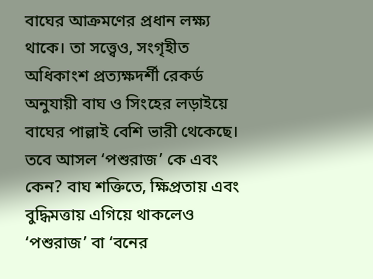বাঘের আক্রমণের প্রধান লক্ষ্য থাকে। তা সত্ত্বেও, সংগৃহীত অধিকাংশ প্রত্যক্ষদর্শী রেকর্ড অনুযায়ী বাঘ ও সিংহের লড়াইয়ে বাঘের পাল্লাই বেশি ভারী থেকেছে।
তবে আসল ‘পশুরাজ’ কে এবং কেন? বাঘ শক্তিতে, ক্ষিপ্রতায় এবং বুদ্ধিমত্তায় এগিয়ে থাকলেও ‘পশুরাজ’ বা ‘বনের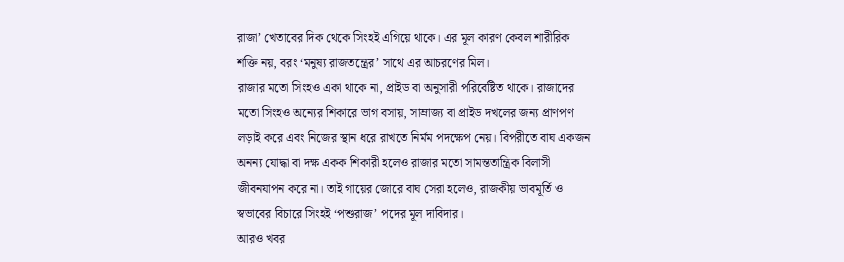রাজা’ খেতাবের দিক থেকে সিংহই এগিয়ে থাকে। এর মূল কারণ কেবল শারীরিক শক্তি নয়, বরং ‘মনুষ্য রাজতন্ত্রের’ সাথে এর আচরণের মিল।
রাজার মতো সিংহও একা থাকে না, প্রাইড বা অনুসারী পরিবেষ্টিত থাকে। রাজাদের মতো সিংহও অন্যের শিকারে ভাগ বসায়, সাম্রাজ্য বা প্রাইড দখলের জন্য প্রাণপণ লড়াই করে এবং নিজের স্থান ধরে রাখতে নির্মম পদক্ষেপ নেয়। বিপরীতে বাঘ একজন অনন্য যোদ্ধা বা দক্ষ একক শিকারী হলেও রাজার মতো সামন্ততান্ত্রিক বিলাসী জীবনযাপন করে না। তাই গায়ের জোরে বাঘ সেরা হলেও, রাজকীয় ভাবমূর্তি ও স্বভাবের বিচারে সিংহই ‘পশুরাজ’ পদের মূল দাবিদার।
আরও খবর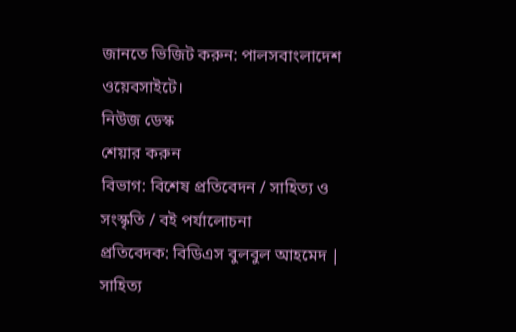জানতে ভিজিট করুন: পালসবাংলাদেশ ওয়েবসাইটে।
নিউজ ডেস্ক
শেয়ার করুন
বিভাগ: বিশেষ প্রতিবেদন / সাহিত্য ও সংস্কৃতি / বই পর্যালোচনা
প্রতিবেদক: বিডিএস বুলবুল আহমেদ | সাহিত্য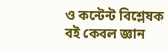ও কন্টেন্ট বিশ্লেষক
বই কেবল জ্ঞান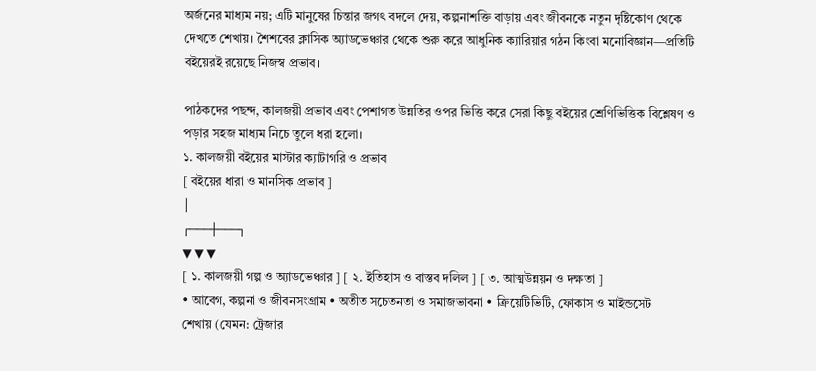অর্জনের মাধ্যম নয়; এটি মানুষের চিন্তার জগৎ বদলে দেয়, কল্পনাশক্তি বাড়ায় এবং জীবনকে নতুন দৃষ্টিকোণ থেকে দেখতে শেখায়। শৈশবের ক্লাসিক অ্যাডভেঞ্চার থেকে শুরু করে আধুনিক ক্যারিয়ার গঠন কিংবা মনোবিজ্ঞান—প্রতিটি বইয়েরই রয়েছে নিজস্ব প্রভাব।

পাঠকদের পছন্দ, কালজয়ী প্রভাব এবং পেশাগত উন্নতির ওপর ভিত্তি করে সেরা কিছু বইয়ের শ্রেণিভিত্তিক বিশ্লেষণ ও পড়ার সহজ মাধ্যম নিচে তুলে ধরা হলো।
১. কালজয়ী বইয়ের মাস্টার ক্যাটাগরি ও প্রভাব
[ বইয়ের ধারা ও মানসিক প্রভাব ]
│
┌───┼───┐
▼ ▼ ▼
[ ১. কালজয়ী গল্প ও অ্যাডভেঞ্চার ] [ ২. ইতিহাস ও বাস্তব দলিল ] [ ৩. আত্মউন্নয়ন ও দক্ষতা ]
• আবেগ, কল্পনা ও জীবনসংগ্রাম • অতীত সচেতনতা ও সমাজভাবনা • ক্রিয়েটিভিটি, ফোকাস ও মাইন্ডসেট
শেখায় (যেমন: ট্রেজার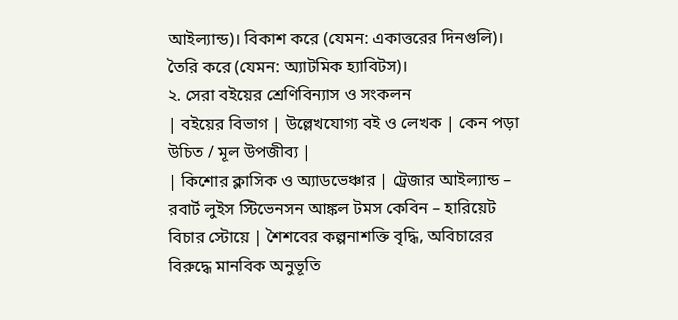আইল্যান্ড)। বিকাশ করে (যেমন: একাত্তরের দিনগুলি)। তৈরি করে (যেমন: অ্যাটমিক হ্যাবিটস)।
২. সেরা বইয়ের শ্রেণিবিন্যাস ও সংকলন
| বইয়ের বিভাগ | উল্লেখযোগ্য বই ও লেখক | কেন পড়া উচিত / মূল উপজীব্য |
| কিশোর ক্লাসিক ও অ্যাডভেঞ্চার | ট্রেজার আইল্যান্ড – রবার্ট লুইস স্টিভেনসন আঙ্কল টমস কেবিন – হারিয়েট বিচার স্টোয়ে | শৈশবের কল্পনাশক্তি বৃদ্ধি, অবিচারের বিরুদ্ধে মানবিক অনুভূতি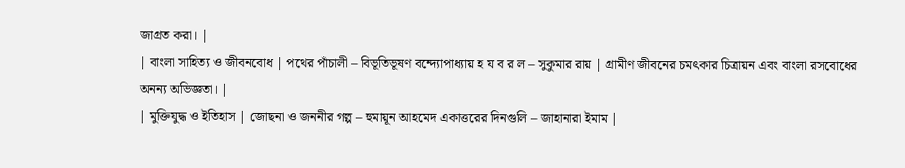জাগ্রত করা। |
| বাংলা সাহিত্য ও জীবনবোধ | পথের পাঁচালী – বিভূতিভূষণ বন্দ্যোপাধ্যায় হ য ব র ল – সুকুমার রায় | গ্রামীণ জীবনের চমৎকার চিত্রায়ন এবং বাংলা রসবোধের অনন্য অভিজ্ঞতা। |
| মুক্তিযুদ্ধ ও ইতিহাস | জোছনা ও জননীর গল্প – হুমায়ূন আহমেদ একাত্তরের দিনগুলি – জাহানারা ইমাম |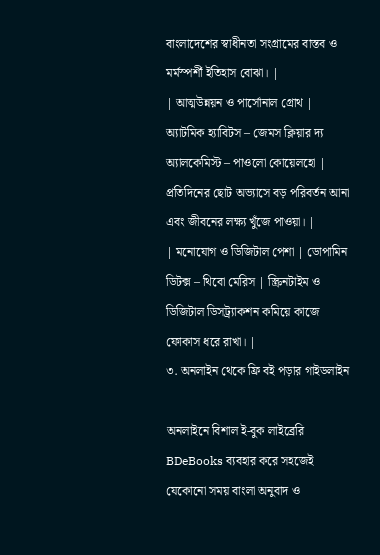বাংলাদেশের স্বাধীনতা সংগ্রামের বাস্তব ও মর্মস্পর্শী ইতিহাস বোঝা। |
| আত্মউন্নয়ন ও পার্সোনাল গ্রোথ | অ্যাটমিক হ্যাবিটস – জেমস ক্লিয়ার দ্য অ্যালকেমিস্ট – পাওলো কোয়েলহো | প্রতিদিনের ছোট অভ্যাসে বড় পরিবর্তন আনা এবং জীবনের লক্ষ্য খুঁজে পাওয়া। |
| মনোযোগ ও ডিজিটাল পেশা | ডোপামিন ডিটক্স – থিবো মেরিস | স্ক্রিনটাইম ও ডিজিটাল ডিসট্র্যাকশন কমিয়ে কাজে ফোকাস ধরে রাখা। |
৩. অনলাইন থেকে ফ্রি বই পড়ার গাইডলাইন

অনলাইনে বিশাল ই-বুক লাইব্রেরি BDeBooks ব্যবহার করে সহজেই যেকোনো সময় বাংলা অনুবাদ ও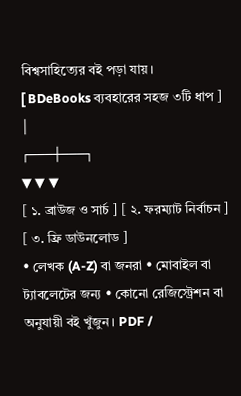বিশ্বসাহিত্যের বই পড়া যায়।
[ BDeBooks ব্যবহারের সহজ ৩টি ধাপ ]
│
┌───┼───┐
▼ ▼ ▼
[ ১. ব্রাউজ ও সার্চ ] [ ২. ফরম্যাট নির্বাচন ] [ ৩. ফ্রি ডাউনলোড ]
• লেখক (A-Z) বা জনরা • মোবাইল বা ট্যাবলেটের জন্য • কোনো রেজিস্ট্রেশন বা
অনুযায়ী বই খুঁজুন। PDF /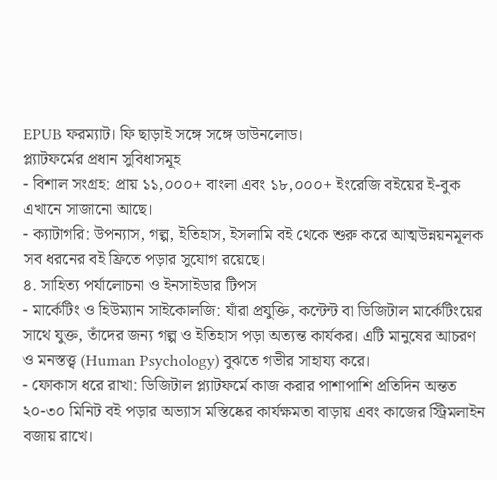EPUB ফরম্যাট। ফি ছাড়াই সঙ্গে সঙ্গে ডাউনলোড।
প্ল্যাটফর্মের প্রধান সুবিধাসমূহ
- বিশাল সংগ্রহ: প্রায় ১১,০০০+ বাংলা এবং ১৮,০০০+ ইংরেজি বইয়ের ই-বুক এখানে সাজানো আছে।
- ক্যাটাগরি: উপন্যাস, গল্প, ইতিহাস, ইসলামি বই থেকে শুরু করে আত্মউন্নয়নমূলক সব ধরনের বই ফ্রিতে পড়ার সুযোগ রয়েছে।
৪. সাহিত্য পর্যালোচনা ও ইনসাইডার টিপস
- মার্কেটিং ও হিউম্যান সাইকোলজি: যাঁরা প্রযুক্তি, কন্টেন্ট বা ডিজিটাল মার্কেটিংয়ের সাথে যুক্ত, তাঁদের জন্য গল্প ও ইতিহাস পড়া অত্যন্ত কার্যকর। এটি মানুষের আচরণ ও মনস্তত্ত্ব (Human Psychology) বুঝতে গভীর সাহায্য করে।
- ফোকাস ধরে রাখা: ডিজিটাল প্ল্যাটফর্মে কাজ করার পাশাপাশি প্রতিদিন অন্তত ২০-৩০ মিনিট বই পড়ার অভ্যাস মস্তিষ্কের কার্যক্ষমতা বাড়ায় এবং কাজের স্ট্রিমলাইন বজায় রাখে।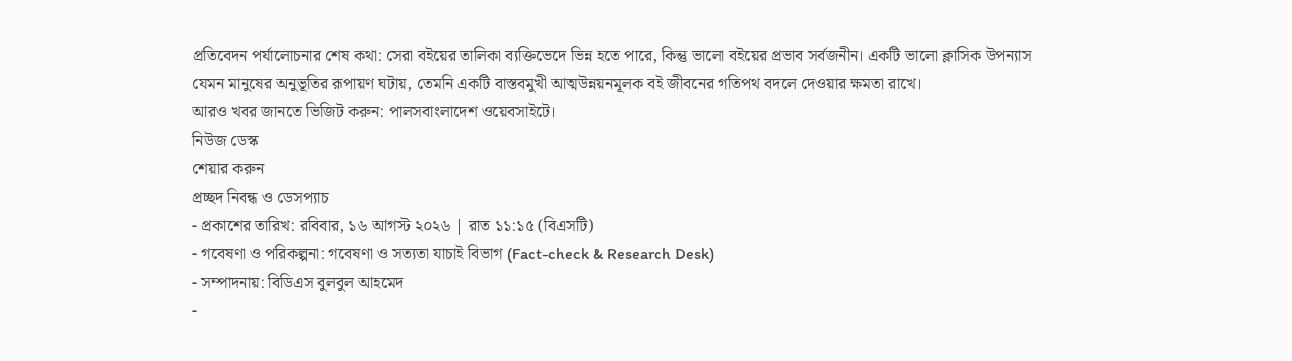প্রতিবেদন পর্যালোচনার শেষ কথা: সেরা বইয়ের তালিকা ব্যক্তিভেদে ভিন্ন হতে পারে, কিন্তু ভালো বইয়ের প্রভাব সর্বজনীন। একটি ভালো ক্লাসিক উপন্যাস যেমন মানুষের অনুভূতির রূপায়ণ ঘটায়, তেমনি একটি বাস্তবমুখী আত্মউন্নয়নমূলক বই জীবনের গতিপথ বদলে দেওয়ার ক্ষমতা রাখে।
আরও খবর জানতে ভিজিট করুন: পালসবাংলাদেশ ওয়েবসাইটে।
নিউজ ডেস্ক
শেয়ার করুন
প্রচ্ছদ নিবন্ধ ও ডেসপ্যাচ
- প্রকাশের তারিখ: রবিবার, ১৬ আগস্ট ২০২৬ | রাত ১১:১৫ (বিএসটি)
- গবেষণা ও পরিকল্পনা: গবেষণা ও সত্যতা যাচাই বিভাগ (Fact-check & Research Desk)
- সম্পাদনায়: বিডিএস বুলবুল আহমেদ
-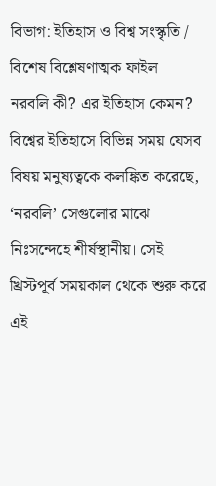বিভাগ: ইতিহাস ও বিশ্ব সংস্কৃতি / বিশেষ বিশ্লেষণাত্মক ফাইল
নরবলি কী? এর ইতিহাস কেমন?
বিশ্বের ইতিহাসে বিভিন্ন সময় যেসব বিষয় মনুষ্যত্বকে কলঙ্কিত করেছে, ‘নরবলি’ সেগুলোর মাঝে নিঃসন্দেহে শীর্ষস্থানীয়। সেই খ্রিস্টপূর্ব সময়কাল থেকে শুরু করে এই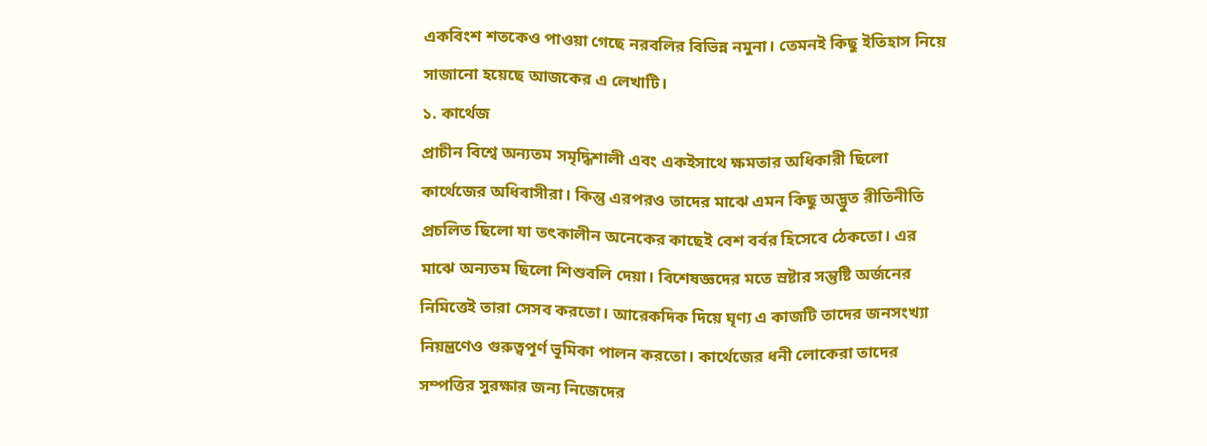একবিংশ শতকেও পাওয়া গেছে নরবলির বিভিন্ন নমুনা। তেমনই কিছু ইতিহাস নিয়ে সাজানো হয়েছে আজকের এ লেখাটি।
১. কার্থেজ
প্রাচীন বিশ্বে অন্যতম সমৃদ্ধিশালী এবং একইসাথে ক্ষমতার অধিকারী ছিলো কার্থেজের অধিবাসীরা। কিন্তু এরপরও তাদের মাঝে এমন কিছু অদ্ভুত রীতিনীতি প্রচলিত ছিলো যা তৎকালীন অনেকের কাছেই বেশ বর্বর হিসেবে ঠেকতো। এর মাঝে অন্যতম ছিলো শিশুবলি দেয়া। বিশেষজ্ঞদের মতে স্রষ্টার সন্তুষ্টি অর্জনের নিমিত্তেই তারা সেসব করতো। আরেকদিক দিয়ে ঘৃণ্য এ কাজটি তাদের জনসংখ্যা নিয়ন্ত্রণেও গুরুত্বপূর্ণ ভূমিকা পালন করতো। কার্থেজের ধনী লোকেরা তাদের সম্পত্তির সুরক্ষার জন্য নিজেদের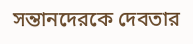সন্তানদেরকে দেবতার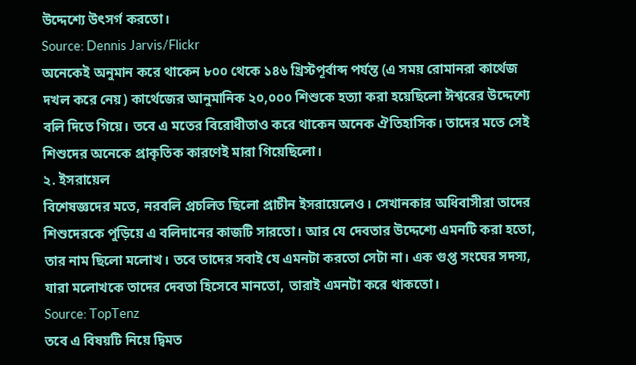উদ্দেশ্যে উৎসর্গ করতো।
Source: Dennis Jarvis/Flickr
অনেকেই অনুমান করে থাকেন ৮০০ থেকে ১৪৬ খ্রিস্টপূর্বাব্দ পর্যন্ত (এ সময় রোমানরা কার্থেজ দখল করে নেয়) কার্থেজের আনুমানিক ২০,০০০ শিশুকে হত্যা করা হয়েছিলো ঈশ্বরের উদ্দেশ্যে বলি দিতে গিয়ে। তবে এ মতের বিরোধীতাও করে থাকেন অনেক ঐতিহাসিক। তাদের মতে সেই শিশুদের অনেকে প্রাকৃতিক কারণেই মারা গিয়েছিলো।
২. ইসরায়েল
বিশেষজ্ঞদের মতে, নরবলি প্রচলিত ছিলো প্রাচীন ইসরায়েলেও। সেখানকার অধিবাসীরা তাদের শিশুদেরকে পুড়িয়ে এ বলিদানের কাজটি সারতো। আর যে দেবতার উদ্দেশ্যে এমনটি করা হতো, তার নাম ছিলো মলোখ। তবে তাদের সবাই যে এমনটা করতো সেটা না। এক গুপ্ত সংঘের সদস্য, যারা মলোখকে তাদের দেবতা হিসেবে মানতো, তারাই এমনটা করে থাকতো।
Source: TopTenz
তবে এ বিষয়টি নিয়ে দ্বিমত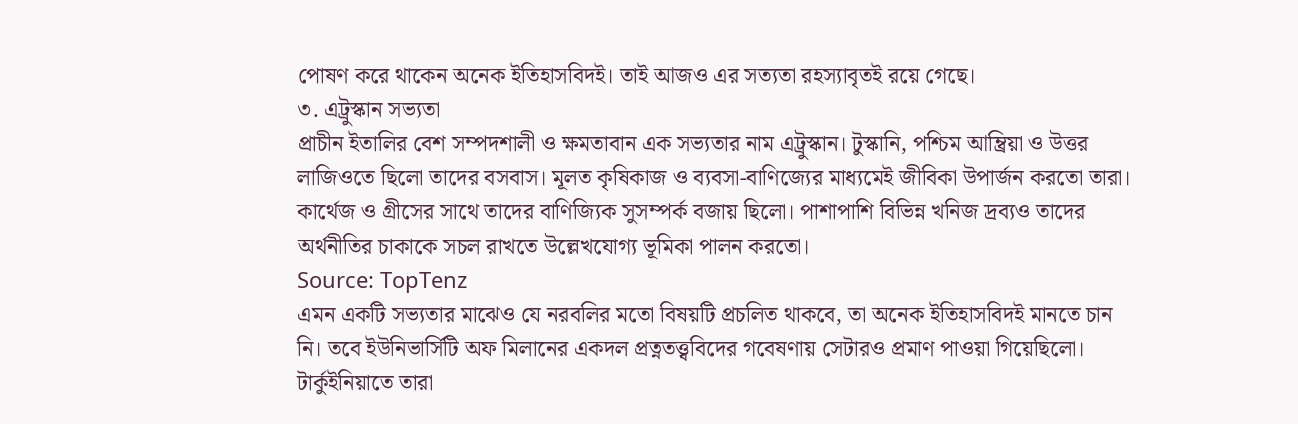পোষণ করে থাকেন অনেক ইতিহাসবিদই। তাই আজও এর সত্যতা রহস্যাবৃতই রয়ে গেছে।
৩. এট্রুস্কান সভ্যতা
প্রাচীন ইতালির বেশ সম্পদশালী ও ক্ষমতাবান এক সভ্যতার নাম এট্রুস্কান। টুস্কানি, পশ্চিম আম্ব্রিয়া ও উত্তর লাজিওতে ছিলো তাদের বসবাস। মূলত কৃষিকাজ ও ব্যবসা-বাণিজ্যের মাধ্যমেই জীবিকা উপার্জন করতো তারা। কার্থেজ ও গ্রীসের সাথে তাদের বাণিজ্যিক সুসম্পর্ক বজায় ছিলো। পাশাপাশি বিভিন্ন খনিজ দ্রব্যও তাদের অর্থনীতির চাকাকে সচল রাখতে উল্লেখযোগ্য ভূমিকা পালন করতো।
Source: TopTenz
এমন একটি সভ্যতার মাঝেও যে নরবলির মতো বিষয়টি প্রচলিত থাকবে, তা অনেক ইতিহাসবিদই মানতে চান নি। তবে ইউনিভার্সিটি অফ মিলানের একদল প্রত্নতত্ত্ববিদের গবেষণায় সেটারও প্রমাণ পাওয়া গিয়েছিলো। টার্কুইনিয়াতে তারা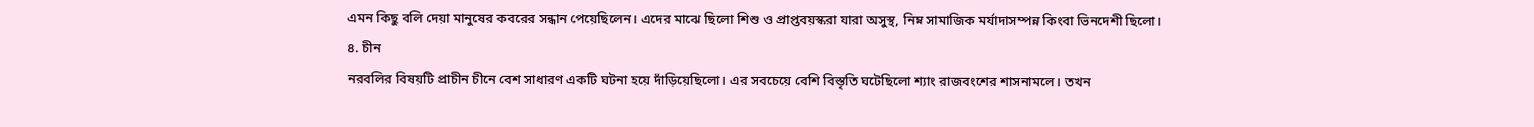এমন কিছু বলি দেয়া মানুষের কবরের সন্ধান পেয়েছিলেন। এদের মাঝে ছিলো শিশু ও প্রাপ্তবয়স্করা যারা অসুস্থ, নিম্ন সামাজিক মর্যাদাসম্পন্ন কিংবা ভিনদেশী ছিলো।
৪. চীন
নরবলির বিষয়টি প্রাচীন চীনে বেশ সাধারণ একটি ঘটনা হয়ে দাঁড়িয়েছিলো। এর সবচেয়ে বেশি বিস্তৃতি ঘটেছিলো শ্যাং রাজবংশের শাসনামলে। তখন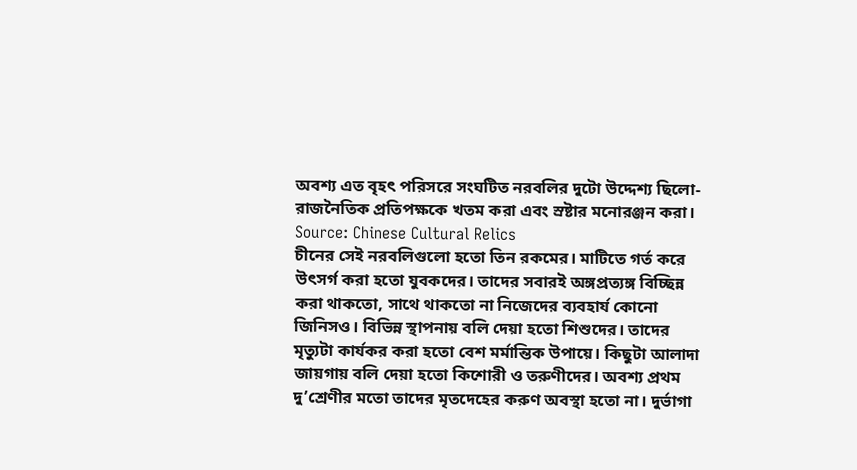অবশ্য এত বৃহৎ পরিসরে সংঘটিত নরবলির দুটো উদ্দেশ্য ছিলো- রাজনৈতিক প্রতিপক্ষকে খতম করা এবং স্রষ্টার মনোরঞ্জন করা।
Source: Chinese Cultural Relics
চীনের সেই নরবলিগুলো হতো তিন রকমের। মাটিতে গর্ত করে উৎসর্গ করা হতো যুবকদের। তাদের সবারই অঙ্গপ্রত্যঙ্গ বিচ্ছিন্ন করা থাকতো, সাথে থাকতো না নিজেদের ব্যবহার্য কোনো জিনিসও। বিভিন্ন স্থাপনায় বলি দেয়া হতো শিশুদের। তাদের মৃত্যুটা কার্যকর করা হতো বেশ মর্মান্তিক উপায়ে। কিছুটা আলাদা জায়গায় বলি দেয়া হতো কিশোরী ও তরুণীদের। অবশ্য প্রথম দু’শ্রেণীর মতো তাদের মৃতদেহের করুণ অবস্থা হতো না। দুর্ভাগা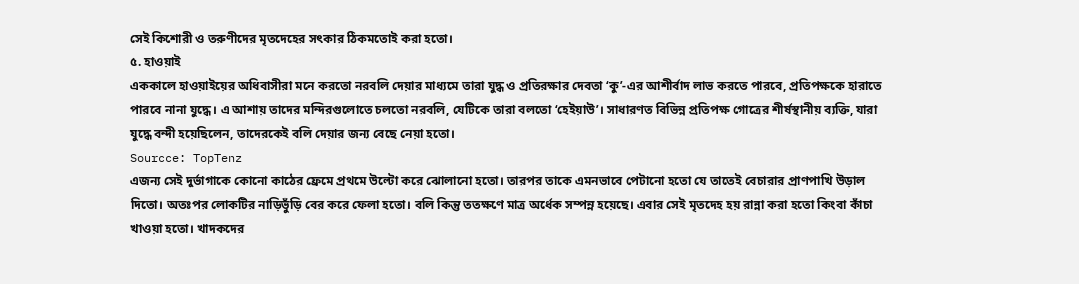সেই কিশোরী ও তরুণীদের মৃতদেহের সৎকার ঠিকমতোই করা হতো।
৫. হাওয়াই
এককালে হাওয়াইয়ের অধিবাসীরা মনে করতো নরবলি দেয়ার মাধ্যমে তারা যুদ্ধ ও প্রতিরক্ষার দেবতা ‘কু’-এর আশীর্বাদ লাভ করতে পারবে, প্রতিপক্ষকে হারাতে পারবে নানা যুদ্ধে। এ আশায় তাদের মন্দিরগুলোতে চলতো নরবলি, যেটিকে তারা বলতো ‘হেইয়াউ’। সাধারণত বিভিন্ন প্রতিপক্ষ গোত্রের শীর্ষস্থানীয় ব্যক্তি, যারা যুদ্ধে বন্দী হয়েছিলেন, তাদেরকেই বলি দেয়ার জন্য বেছে নেয়া হতো।
Sourcce: TopTenz
এজন্য সেই দুর্ভাগাকে কোনো কাঠের ফ্রেমে প্রথমে উল্টো করে ঝোলানো হতো। তারপর তাকে এমনভাবে পেটানো হতো যে তাতেই বেচারার প্রাণপাখি উড়াল দিতো। অতঃপর লোকটির নাড়িভুঁড়ি বের করে ফেলা হতো। বলি কিন্তু ততক্ষণে মাত্র অর্ধেক সম্পন্ন হয়েছে। এবার সেই মৃতদেহ হয় রান্না করা হতো কিংবা কাঁচা খাওয়া হতো। খাদকদের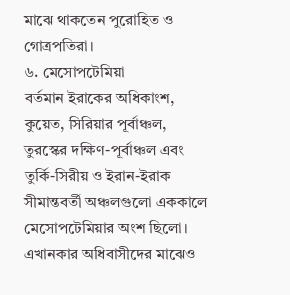মাঝে থাকতেন পুরোহিত ও গোত্রপতিরা।
৬. মেসোপটেমিয়া
বর্তমান ইরাকের অধিকাংশ, কুয়েত, সিরিয়ার পূর্বাঞ্চল, তুরস্কের দক্ষিণ-পূর্বাঞ্চল এবং তুর্কি-সিরীয় ও ইরান-ইরাক সীমান্তবর্তী অঞ্চলগুলো এককালে মেসোপটেমিয়ার অংশ ছিলো। এখানকার অধিবাসীদের মাঝেও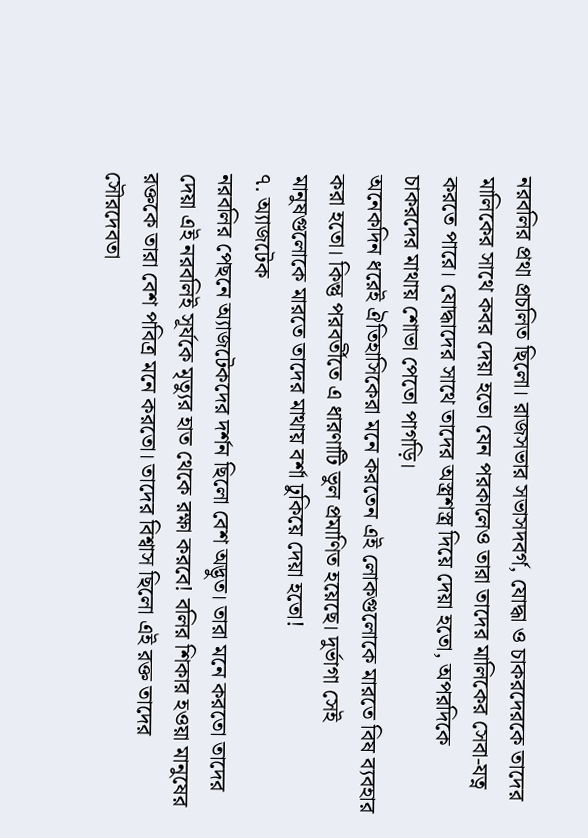নরবলির প্রথা প্রচলিত ছিলো। রাজসভার সভাসদবর্গ, যোদ্ধা ও চাকরদেরকে তাদের মালিকের সাথে কবর দেয়া হতো যেন পরকালেও তারা তাদের মালিকের সেবা-যত্ন করতে পারে। যোদ্ধাদের সাথে তাদের অস্ত্রশস্ত্র দিয়ে দেয়া হতো, অপরদিকে চাকরদের মাথায় শোভা পেতো পাগড়ি।
অনেকদিন ধরেই ঐতিহাসিকেরা মনে করতেন এই লোকগুলোকে মারতে বিষ ব্যবহার করা হতো। কিন্তু পরবর্তীতে এ ধারণাটি ভুল প্রমাণিত হয়েছে। দুর্ভাগা সেই মানুষগুলোকে মারতে তাদের মাথায় বর্শা ঢুকিয়ে দেয়া হতো!
৭. অ্যাজটেক
নরবলির পেছনে অ্যাজটেকদের দর্শন ছিলো বেশ অদ্ভুত। তারা মনে করতো তাদের দেয়া এই নরবলিই সূর্যকে মৃত্যুর হাত থেকে রক্ষা করবে! বলির শিকার হওয়া মানুষের রক্তকে তারা বেশ পবিত্র মনে করতো। তাদের বিশ্বাস ছিলো এই রক্ত তাদের সৌরদেবতা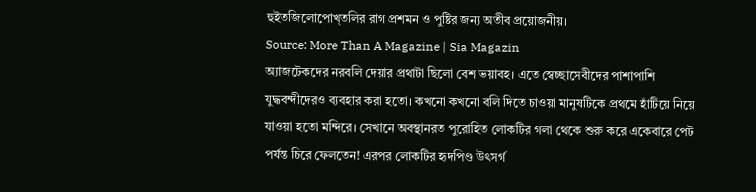হুইতজিলোপোখ্তলির রাগ প্রশমন ও পুষ্টির জন্য অতীব প্রয়োজনীয়।
Source: More Than A Magazine | Sia Magazin
অ্যাজটেকদের নরবলি দেয়ার প্রথাটা ছিলো বেশ ভয়াবহ। এতে স্বেচ্ছাসেবীদের পাশাপাশি যুদ্ধবন্দীদেরও ব্যবহার করা হতো। কখনো কখনো বলি দিতে চাওয়া মানুষটিকে প্রথমে হাঁটিয়ে নিয়ে যাওয়া হতো মন্দিরে। সেখানে অবস্থানরত পুরোহিত লোকটির গলা থেকে শুরু করে একেবারে পেট পর্যন্ত চিরে ফেলতেন! এরপর লোকটির হৃদপিণ্ড উৎসর্গ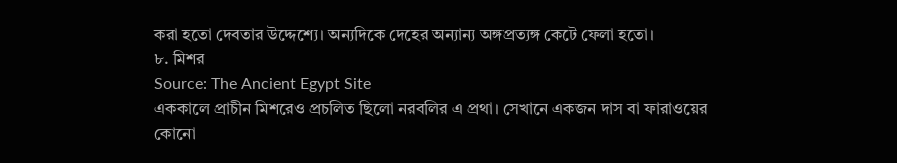করা হতো দেবতার উদ্দেশ্যে। অন্যদিকে দেহের অন্যান্য অঙ্গপ্রত্যঙ্গ কেটে ফেলা হতো।
৮. মিশর
Source: The Ancient Egypt Site
এককালে প্রাচীন মিশরেও প্রচলিত ছিলো নরবলির এ প্রথা। সেখানে একজন দাস বা ফারাওয়ের কোনো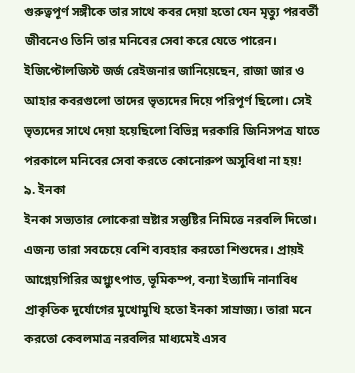গুরুত্বপূর্ণ সঙ্গীকে তার সাথে কবর দেয়া হতো যেন মৃত্যু পরবর্তী জীবনেও তিনি তার মনিবের সেবা করে যেতে পারেন। ইজিপ্টোলজিস্ট জর্জ রেইজনার জানিয়েছেন, রাজা জার ও আহার কবরগুলো তাদের ভৃত্যদের দিয়ে পরিপূর্ণ ছিলো। সেই ভৃত্যদের সাথে দেয়া হয়েছিলো বিভিন্ন দরকারি জিনিসপত্র যাতে পরকালে মনিবের সেবা করতে কোনোরুপ অসুবিধা না হয়!
৯. ইনকা
ইনকা সভ্যতার লোকেরা স্রষ্টার সন্তুষ্টির নিমিত্তে নরবলি দিতো। এজন্য তারা সবচেয়ে বেশি ব্যবহার করতো শিশুদের। প্রায়ই আগ্নেয়গিরির অগ্ন্যুৎপাত, ভূমিকম্প, বন্যা ইত্যাদি নানাবিধ প্রাকৃতিক দুর্যোগের মুখোমুখি হতো ইনকা সাম্রাজ্য। তারা মনে করতো কেবলমাত্র নরবলির মাধ্যমেই এসব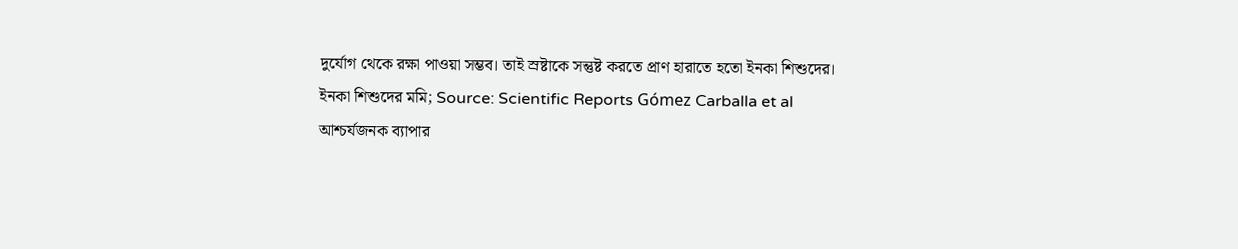দুর্যোগ থেকে রক্ষা পাওয়া সম্ভব। তাই স্রষ্টাকে সন্তুষ্ট করতে প্রাণ হারাতে হতো ইনকা শিশুদের।
ইনকা শিশুদের মমি; Source: Scientific Reports Gómez Carballa et al
আশ্চর্যজনক ব্যাপার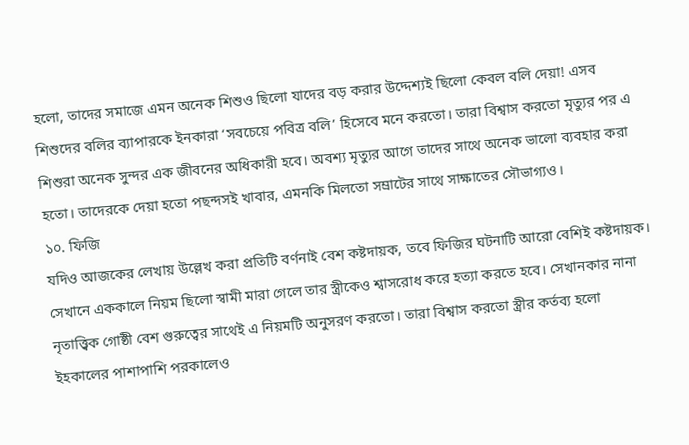হলো, তাদের সমাজে এমন অনেক শিশুও ছিলো যাদের বড় করার উদ্দেশ্যই ছিলো কেবল বলি দেয়া! এসব শিশুদের বলির ব্যাপারকে ইনকারা ‘সবচেয়ে পবিত্র বলি’ হিসেবে মনে করতো। তারা বিশ্বাস করতো মৃত্যুর পর এ শিশুরা অনেক সুন্দর এক জীবনের অধিকারী হবে। অবশ্য মৃত্যুর আগে তাদের সাথে অনেক ভালো ব্যবহার করা হতো। তাদেরকে দেয়া হতো পছন্দসই খাবার, এমনকি মিলতো সম্রাটের সাথে সাক্ষাতের সৌভাগ্যও।
১০. ফিজি
যদিও আজকের লেখায় উল্লেখ করা প্রতিটি বর্ণনাই বেশ কষ্টদায়ক, তবে ফিজির ঘটনাটি আরো বেশিই কষ্টদায়ক। সেখানে এককালে নিয়ম ছিলো স্বামী মারা গেলে তার স্ত্রীকেও শ্বাসরোধ করে হত্যা করতে হবে। সেখানকার নানা নৃতাত্ত্বিক গোষ্ঠী বেশ গুরুত্বের সাথেই এ নিয়মটি অনুসরণ করতো। তারা বিশ্বাস করতো স্ত্রীর কর্তব্য হলো ইহকালের পাশাপাশি পরকালেও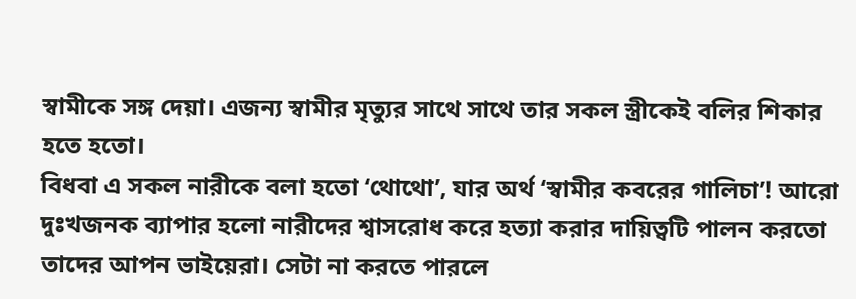স্বামীকে সঙ্গ দেয়া। এজন্য স্বামীর মৃত্যুর সাথে সাথে তার সকল স্ত্রীকেই বলির শিকার হতে হতো।
বিধবা এ সকল নারীকে বলা হতো ‘থোথো’, যার অর্থ ‘স্বামীর কবরের গালিচা’! আরো দুঃখজনক ব্যাপার হলো নারীদের শ্বাসরোধ করে হত্যা করার দায়িত্বটি পালন করতো তাদের আপন ভাইয়েরা। সেটা না করতে পারলে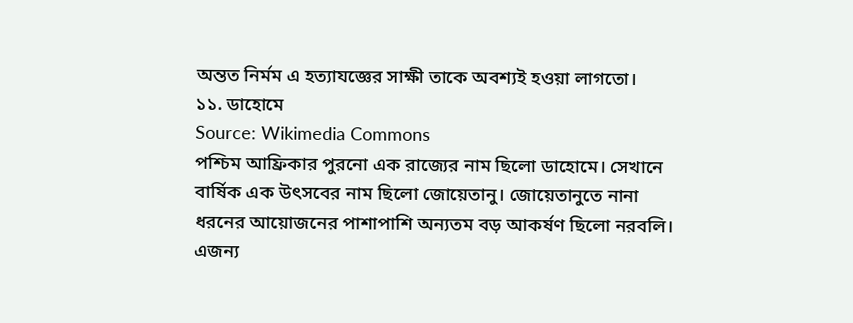অন্তত নির্মম এ হত্যাযজ্ঞের সাক্ষী তাকে অবশ্যই হওয়া লাগতো।
১১. ডাহোমে
Source: Wikimedia Commons
পশ্চিম আফ্রিকার পুরনো এক রাজ্যের নাম ছিলো ডাহোমে। সেখানে বার্ষিক এক উৎসবের নাম ছিলো জোয়েতানু। জোয়েতানুতে নানা ধরনের আয়োজনের পাশাপাশি অন্যতম বড় আকর্ষণ ছিলো নরবলি। এজন্য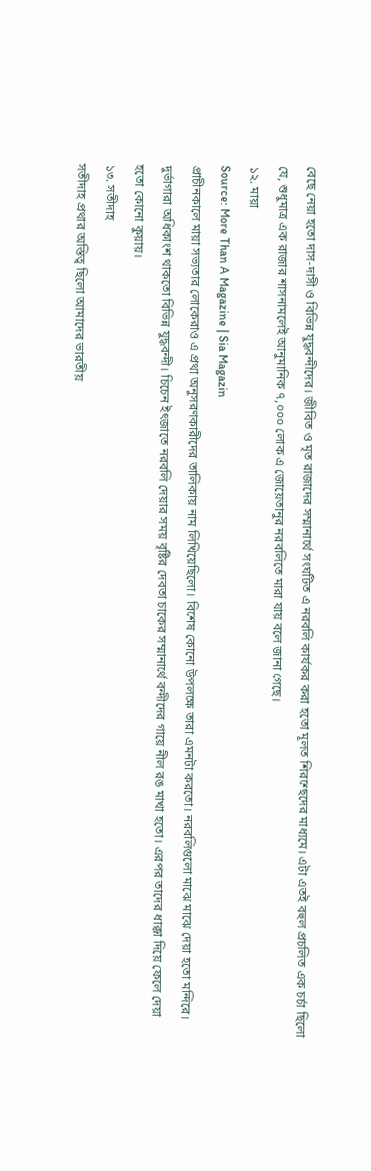বেছে নেয়া হতো দাস-দাসী ও বিভিন্ন যুদ্ধবন্দীদের। জীবিত ও মৃত রাজাদের সম্মানার্থে সংঘটিত এ নরবলি কার্যকর করা হতো মূলত শিরশ্ছেদের মাধ্যমে। এটা এতই বহুল প্রচলিত এক চর্চা ছিলো যে, শুধুমাত্র এক রাজার শাসনামলেই আনুমানিক ৭,০০০ লোক এ জোয়েতানুর নরবলিতে মারা যায় বলে জানা গেছে।
১২. মায়া
Source: More Than A Magazine | Sia Magazin
প্রাচীনকালে মায়া সভ্যতার লোকেরাও এ প্রথা অনুসরণকারীদের তালিকায় নাম লিখিয়েছিলো। বিশেষ কোনো উপলক্ষে তারা এমনটা করতো। নরবলিগুলো মাঝে মাঝে দেয়া হতো মন্দিরে। দুর্ভাগারা অধিকাংশ থাকতো বিভিন্ন যুদ্ধবন্দী। চিচেন ইৎজাতে নরবলি দেয়ার সময় বৃষ্টির দেবতা চাকের সম্মানার্থে বন্দীদের গায়ে নীল রঙ মাখা হতো। এরপর তাদের ধাক্কা দিয়ে ফেলে দেয়া হতো কোনো কুয়ায়।
১৩. সতীদাহ
সতীদাহ প্রথার অস্তিত্ব ছিলো আমাদের ভারতীয়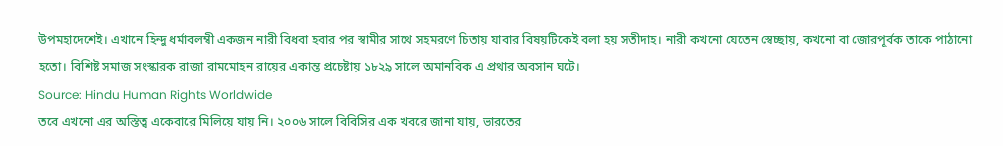উপমহাদেশেই। এখানে হিন্দু ধর্মাবলম্বী একজন নারী বিধবা হবার পর স্বামীর সাথে সহমরণে চিতায় যাবার বিষয়টিকেই বলা হয় সতীদাহ। নারী কখনো যেতেন স্বেচ্ছায়, কখনো বা জোরপূর্বক তাকে পাঠানো হতো। বিশিষ্ট সমাজ সংস্কারক রাজা রামমোহন রায়ের একান্ত প্রচেষ্টায় ১৮২৯ সালে অমানবিক এ প্রথার অবসান ঘটে।
Source: Hindu Human Rights Worldwide
তবে এখনো এর অস্তিত্ব একেবারে মিলিয়ে যায় নি। ২০০৬ সালে বিবিসির এক খবরে জানা যায়, ভারতের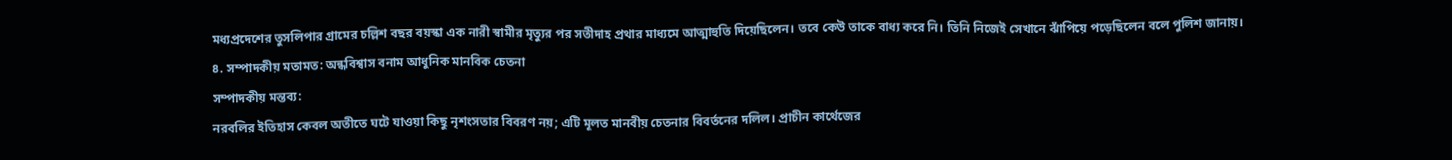মধ্যপ্রদেশের তুসলিপার গ্রামের চল্লিশ বছর বয়স্কা এক নারী স্বামীর মৃত্যুর পর সতীদাহ প্রথার মাধ্যমে আত্মাহুতি দিয়েছিলেন। তবে কেউ তাকে বাধ্য করে নি। তিনি নিজেই সেখানে ঝাঁপিয়ে পড়েছিলেন বলে পুলিশ জানায়।
৪. সম্পাদকীয় মতামত: অন্ধবিশ্বাস বনাম আধুনিক মানবিক চেতনা
সম্পাদকীয় মন্তব্য:
নরবলির ইতিহাস কেবল অতীতে ঘটে যাওয়া কিছু নৃশংসতার বিবরণ নয়; এটি মূলত মানবীয় চেতনার বিবর্তনের দলিল। প্রাচীন কার্থেজের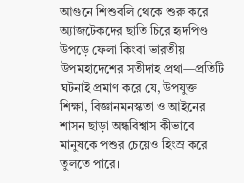আগুনে শিশুবলি থেকে শুরু করে অ্যাজটেকদের ছাতি চিরে হৃদপিণ্ড উপড়ে ফেলা কিংবা ভারতীয় উপমহাদেশের সতীদাহ প্রথা—প্রতিটি ঘটনাই প্রমাণ করে যে, উপযুক্ত শিক্ষা, বিজ্ঞানমনস্কতা ও আইনের শাসন ছাড়া অন্ধবিশ্বাস কীভাবে মানুষকে পশুর চেয়েও হিংস্র করে তুলতে পারে।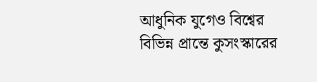আধুনিক যুগেও বিশ্বের বিভিন্ন প্রান্তে কুসংস্কারের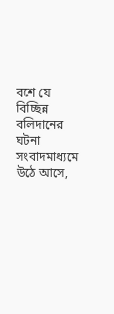বশে যে বিচ্ছিন্ন বলিদানের ঘটনা সংবাদমাধ্যমে উঠে আসে,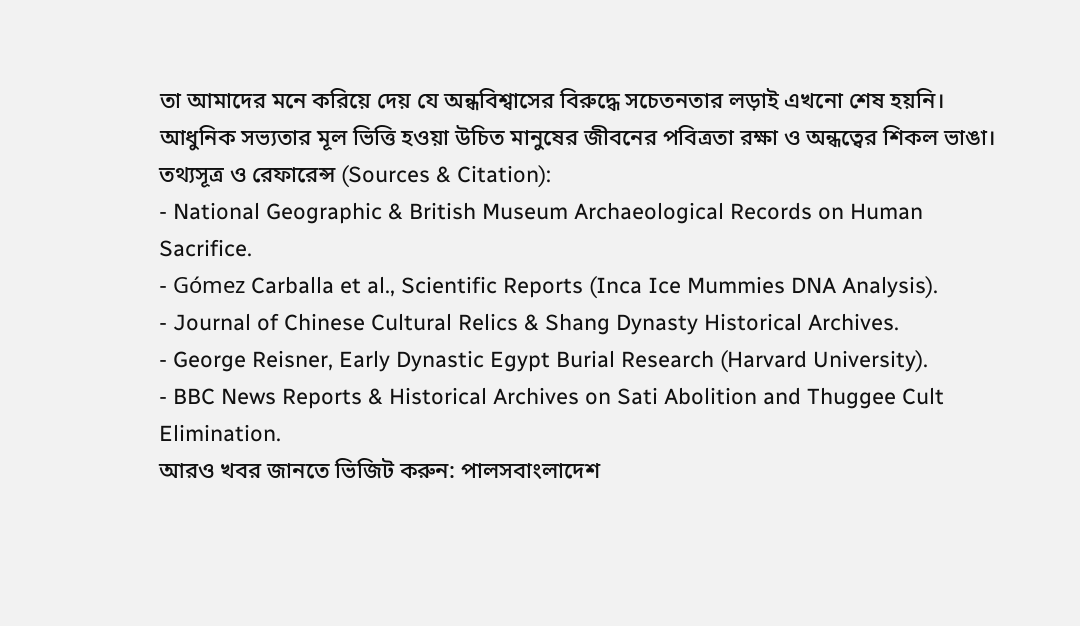তা আমাদের মনে করিয়ে দেয় যে অন্ধবিশ্বাসের বিরুদ্ধে সচেতনতার লড়াই এখনো শেষ হয়নি। আধুনিক সভ্যতার মূল ভিত্তি হওয়া উচিত মানুষের জীবনের পবিত্রতা রক্ষা ও অন্ধত্বের শিকল ভাঙা।
তথ্যসূত্র ও রেফারেন্স (Sources & Citation):
- National Geographic & British Museum Archaeological Records on Human Sacrifice.
- Gómez Carballa et al., Scientific Reports (Inca Ice Mummies DNA Analysis).
- Journal of Chinese Cultural Relics & Shang Dynasty Historical Archives.
- George Reisner, Early Dynastic Egypt Burial Research (Harvard University).
- BBC News Reports & Historical Archives on Sati Abolition and Thuggee Cult Elimination.
আরও খবর জানতে ভিজিট করুন: পালসবাংলাদেশ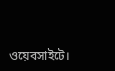ওয়েবসাইটে।